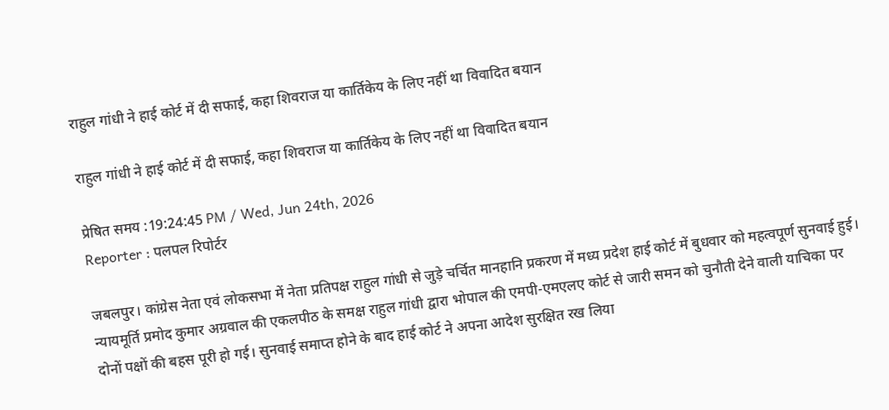राहुल गांधी ने हाई कोर्ट में दी सफाई, कहा शिवराज या कार्तिकेय के लिए नहीं था विवादित बयान

राहुल गांधी ने हाई कोर्ट में दी सफाई, कहा शिवराज या कार्तिकेय के लिए नहीं था विवादित बयान

प्रेषित समय :19:24:45 PM / Wed, Jun 24th, 2026
Reporter : पलपल रिपोर्टर

जबलपुर। कांग्रेस नेता एवं लोकसभा में नेता प्रतिपक्ष राहुल गांधी से जुड़े चर्चित मानहानि प्रकरण में मध्य प्रदेश हाई कोर्ट में बुधवार को महत्वपूर्ण सुनवाई हुई। न्यायमूर्ति प्रमोद कुमार अग्रवाल की एकलपीठ के समक्ष राहुल गांधी द्वारा भोपाल की एमपी-एमएलए कोर्ट से जारी समन को चुनौती देने वाली याचिका पर दोनों पक्षों की बहस पूरी हो गई। सुनवाई समाप्त होने के बाद हाई कोर्ट ने अपना आदेश सुरक्षित रख लिया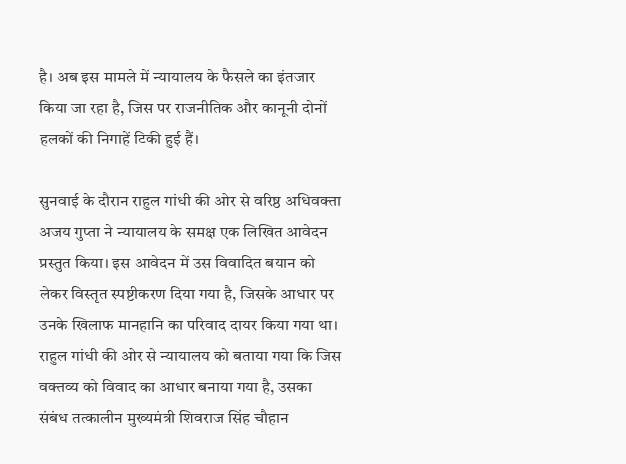है। अब इस मामले में न्यायालय के फैसले का इंतजार किया जा रहा है, जिस पर राजनीतिक और कानूनी दोनों हलकों की निगाहें टिकी हुई हैं।

सुनवाई के दौरान राहुल गांधी की ओर से वरिष्ठ अधिवक्ता अजय गुप्ता ने न्यायालय के समक्ष एक लिखित आवेदन प्रस्तुत किया। इस आवेदन में उस विवादित बयान को लेकर विस्तृत स्पष्टीकरण दिया गया है, जिसके आधार पर उनके खिलाफ मानहानि का परिवाद दायर किया गया था। राहुल गांधी की ओर से न्यायालय को बताया गया कि जिस वक्तव्य को विवाद का आधार बनाया गया है, उसका संबंध तत्कालीन मुख्यमंत्री शिवराज सिंह चौहान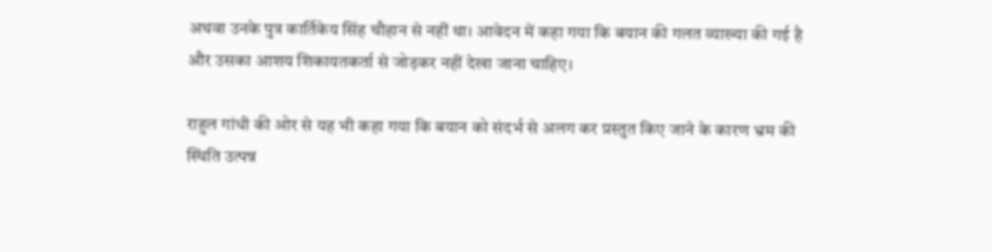अथवा उनके पुत्र कार्तिकेय सिंह चौहान से नहीं था। आवेदन में कहा गया कि बयान की गलत व्याख्या की गई है और उसका आशय शिकायतकर्ता से जोड़कर नहीं देखा जाना चाहिए।

राहुल गांधी की ओर से यह भी कहा गया कि बयान को संदर्भ से अलग कर प्रस्तुत किए जाने के कारण भ्रम की स्थिति उत्पन्न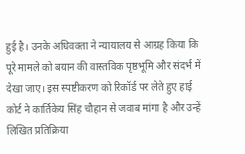हुई है। उनके अधिवक्ता ने न्यायालय से आग्रह किया कि पूरे मामले को बयान की वास्तविक पृष्ठभूमि और संदर्भ में देखा जाए। इस स्पष्टीकरण को रिकॉर्ड पर लेते हुए हाई कोर्ट ने कार्तिकेय सिंह चौहान से जवाब मांगा है और उन्हें लिखित प्रतिक्रिया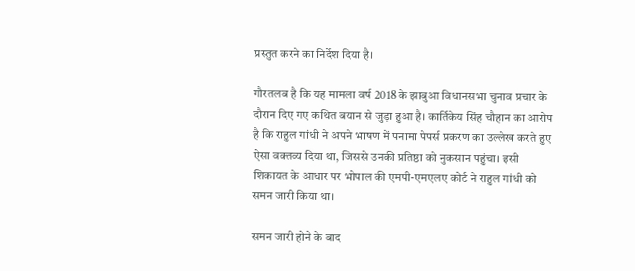प्रस्तुत करने का निर्देश दिया है।

गौरतलब है कि यह मामला वर्ष 2018 के झाबुआ विधानसभा चुनाव प्रचार के दौरान दिए गए कथित बयान से जुड़ा हुआ है। कार्तिकेय सिंह चौहान का आरोप है कि राहुल गांधी ने अपने भाषण में पनामा पेपर्स प्रकरण का उल्लेख करते हुए ऐसा वक्तव्य दिया था, जिससे उनकी प्रतिष्ठा को नुकसान पहुंचा। इसी शिकायत के आधार पर भोपाल की एमपी-एमएलए कोर्ट ने राहुल गांधी को समन जारी किया था।

समन जारी होने के बाद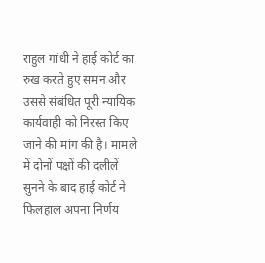राहुल गांधी ने हाई कोर्ट का रुख करते हुए समन और उससे संबंधित पूरी न्यायिक कार्यवाही को निरस्त किए जाने की मांग की है। मामले में दोनों पक्षों की दलीलें सुनने के बाद हाई कोर्ट ने फिलहाल अपना निर्णय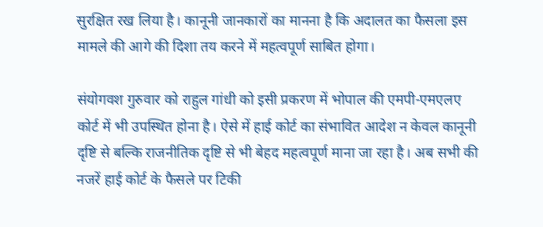सुरक्षित रख लिया है। कानूनी जानकारों का मानना है कि अदालत का फैसला इस मामले की आगे की दिशा तय करने में महत्वपूर्ण साबित होगा।

संयोगवश गुरुवार को राहुल गांधी को इसी प्रकरण में भोपाल की एमपी-एमएलए कोर्ट में भी उपस्थित होना है। ऐसे में हाई कोर्ट का संभावित आदेश न केवल कानूनी दृष्टि से बल्कि राजनीतिक दृष्टि से भी बेहद महत्वपूर्ण माना जा रहा है। अब सभी की नजरें हाई कोर्ट के फैसले पर टिकी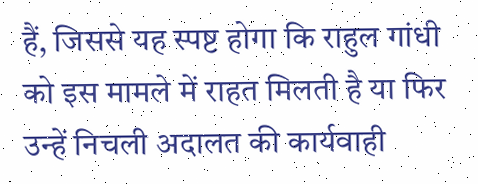हैं, जिससे यह स्पष्ट होगा कि राहुल गांधी को इस मामले में राहत मिलती है या फिर उन्हें निचली अदालत की कार्यवाही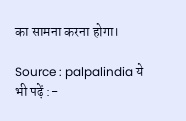का सामना करना होगा।

Source : palpalindia ये भी पढ़ें :-